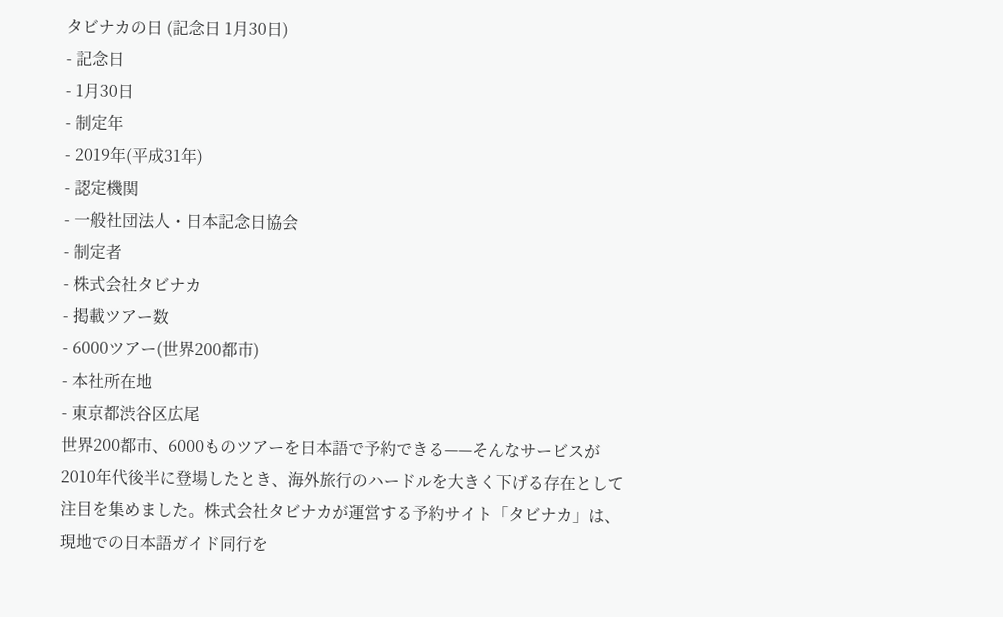タビナカの日 (記念日 1月30日)
- 記念日
- 1月30日
- 制定年
- 2019年(平成31年)
- 認定機関
- 一般社団法人・日本記念日協会
- 制定者
- 株式会社タビナカ
- 掲載ツアー数
- 6000ツアー(世界200都市)
- 本社所在地
- 東京都渋谷区広尾
世界200都市、6000ものツアーを日本語で予約できる——そんなサービスが2010年代後半に登場したとき、海外旅行のハードルを大きく下げる存在として注目を集めました。株式会社タビナカが運営する予約サイト「タビナカ」は、現地での日本語ガイド同行を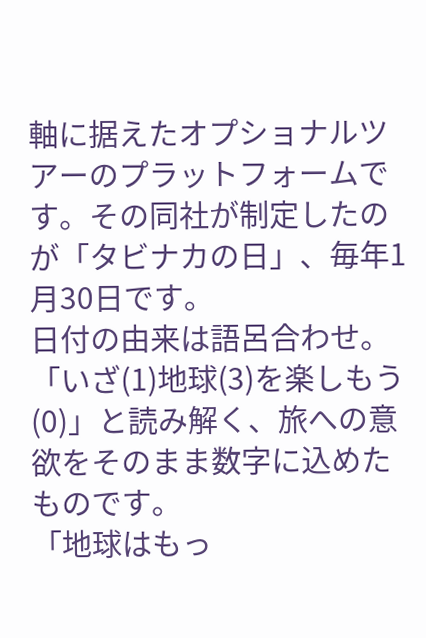軸に据えたオプショナルツアーのプラットフォームです。その同社が制定したのが「タビナカの日」、毎年1月30日です。
日付の由来は語呂合わせ。「いざ(1)地球(3)を楽しもう(0)」と読み解く、旅への意欲をそのまま数字に込めたものです。
「地球はもっ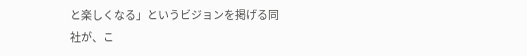と楽しくなる」というビジョンを掲げる同社が、こ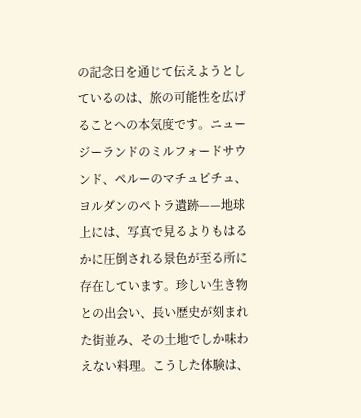の記念日を通じて伝えようとしているのは、旅の可能性を広げることへの本気度です。ニュージーランドのミルフォードサウンド、ペルーのマチュピチュ、ヨルダンのペトラ遺跡——地球上には、写真で見るよりもはるかに圧倒される景色が至る所に存在しています。珍しい生き物との出会い、長い歴史が刻まれた街並み、その土地でしか味わえない料理。こうした体験は、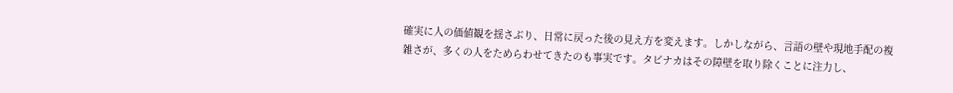確実に人の価値観を揺さぶり、日常に戻った後の見え方を変えます。しかしながら、言語の壁や現地手配の複雑さが、多くの人をためらわせてきたのも事実です。タビナカはその障壁を取り除くことに注力し、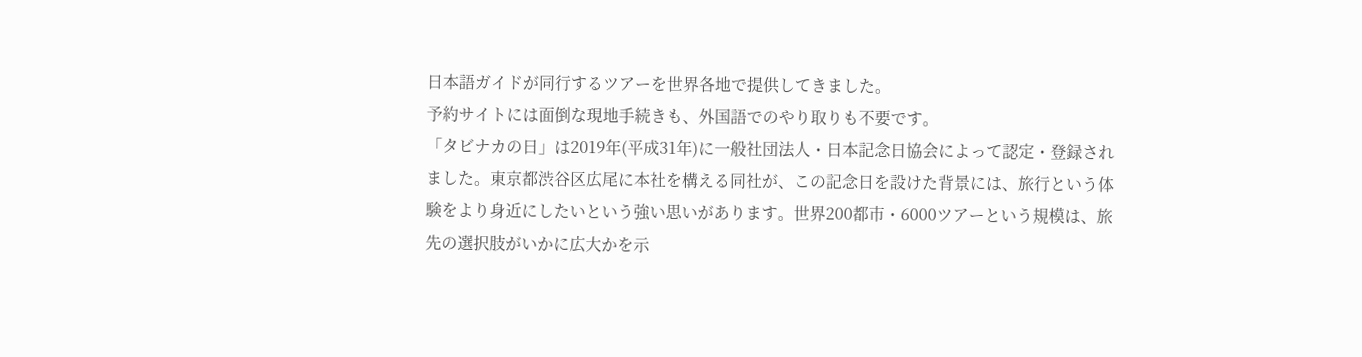日本語ガイドが同行するツアーを世界各地で提供してきました。
予約サイトには面倒な現地手続きも、外国語でのやり取りも不要です。
「タビナカの日」は2019年(平成31年)に一般社団法人・日本記念日協会によって認定・登録されました。東京都渋谷区広尾に本社を構える同社が、この記念日を設けた背景には、旅行という体験をより身近にしたいという強い思いがあります。世界200都市・6000ツアーという規模は、旅先の選択肢がいかに広大かを示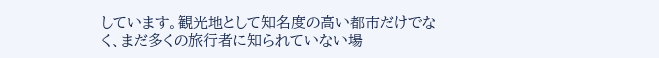しています。観光地として知名度の高い都市だけでなく、まだ多くの旅行者に知られていない場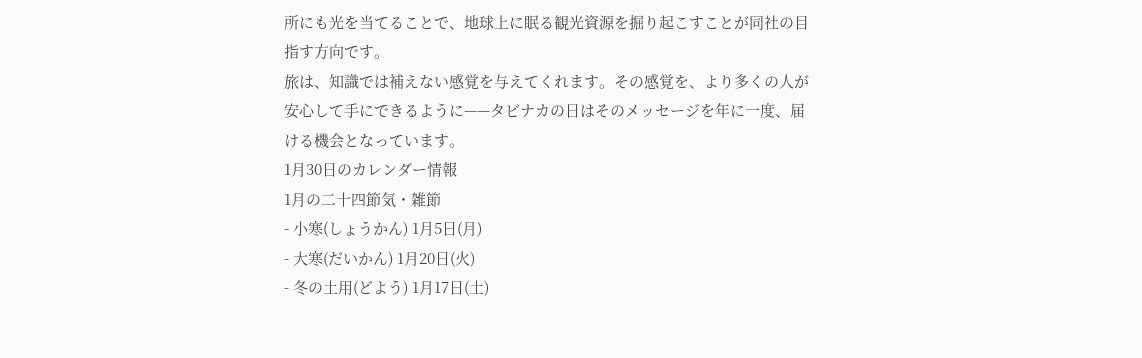所にも光を当てることで、地球上に眠る観光資源を掘り起こすことが同社の目指す方向です。
旅は、知識では補えない感覚を与えてくれます。その感覚を、より多くの人が安心して手にできるように——タビナカの日はそのメッセージを年に一度、届ける機会となっています。
1月30日のカレンダー情報
1月の二十四節気・雑節
- 小寒(しょうかん) 1月5日(月)
- 大寒(だいかん) 1月20日(火)
- 冬の土用(どよう) 1月17日(土)